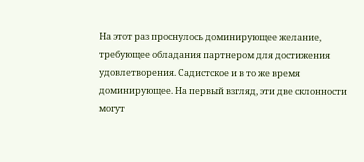На этот раз проснулось доминирующее желание, требующее обладания партнером для достижения удовлетворения. Садистское и в то же время доминирующее. На первый взгляд, эти две склонности могут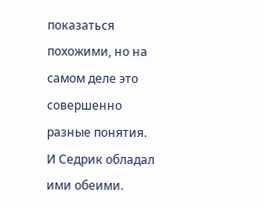показаться похожими, но на самом деле это совершенно разные понятия. И Седрик обладал ими обеими.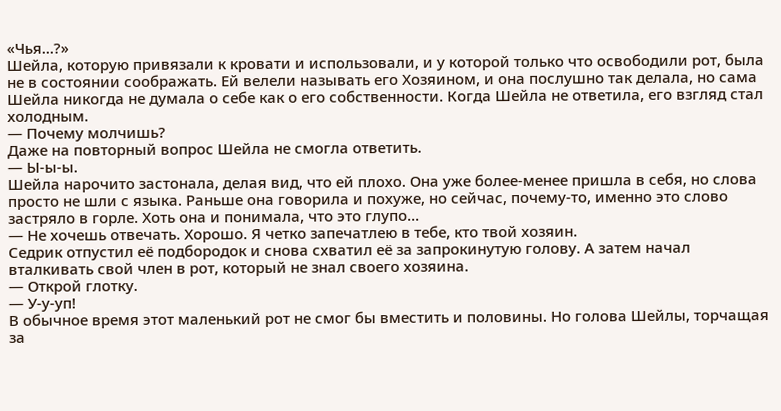«Чья...?»
Шейла, которую привязали к кровати и использовали, и у которой только что освободили рот, была не в состоянии соображать. Ей велели называть его Хозяином, и она послушно так делала, но сама Шейла никогда не думала о себе как о его собственности. Когда Шейла не ответила, его взгляд стал холодным.
— Почему молчишь?
Даже на повторный вопрос Шейла не смогла ответить.
— Ы-ы-ы.
Шейла нарочито застонала, делая вид, что ей плохо. Она уже более-менее пришла в себя, но слова просто не шли с языка. Раньше она говорила и похуже, но сейчас, почему-то, именно это слово застряло в горле. Хоть она и понимала, что это глупо...
— Не хочешь отвечать. Хорошо. Я четко запечатлею в тебе, кто твой хозяин.
Седрик отпустил её подбородок и снова схватил её за запрокинутую голову. А затем начал вталкивать свой член в рот, который не знал своего хозяина.
— Открой глотку.
— У-у-уп!
В обычное время этот маленький рот не смог бы вместить и половины. Но голова Шейлы, торчащая за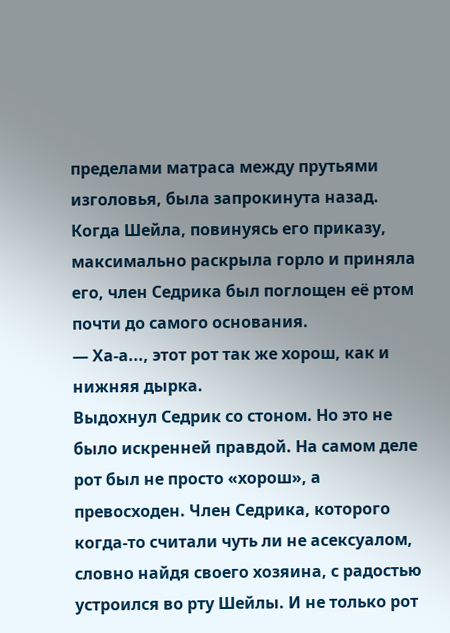пределами матраса между прутьями изголовья, была запрокинута назад. Когда Шейла, повинуясь его приказу, максимально раскрыла горло и приняла его, член Седрика был поглощен её ртом почти до самого основания.
— Ха-а..., этот рот так же хорош, как и нижняя дырка.
Выдохнул Седрик со стоном. Но это не было искренней правдой. На самом деле рот был не просто «хорош», а превосходен. Член Седрика, которого когда-то считали чуть ли не асексуалом, словно найдя своего хозяина, с радостью устроился во рту Шейлы. И не только рот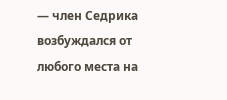— член Седрика возбуждался от любого места на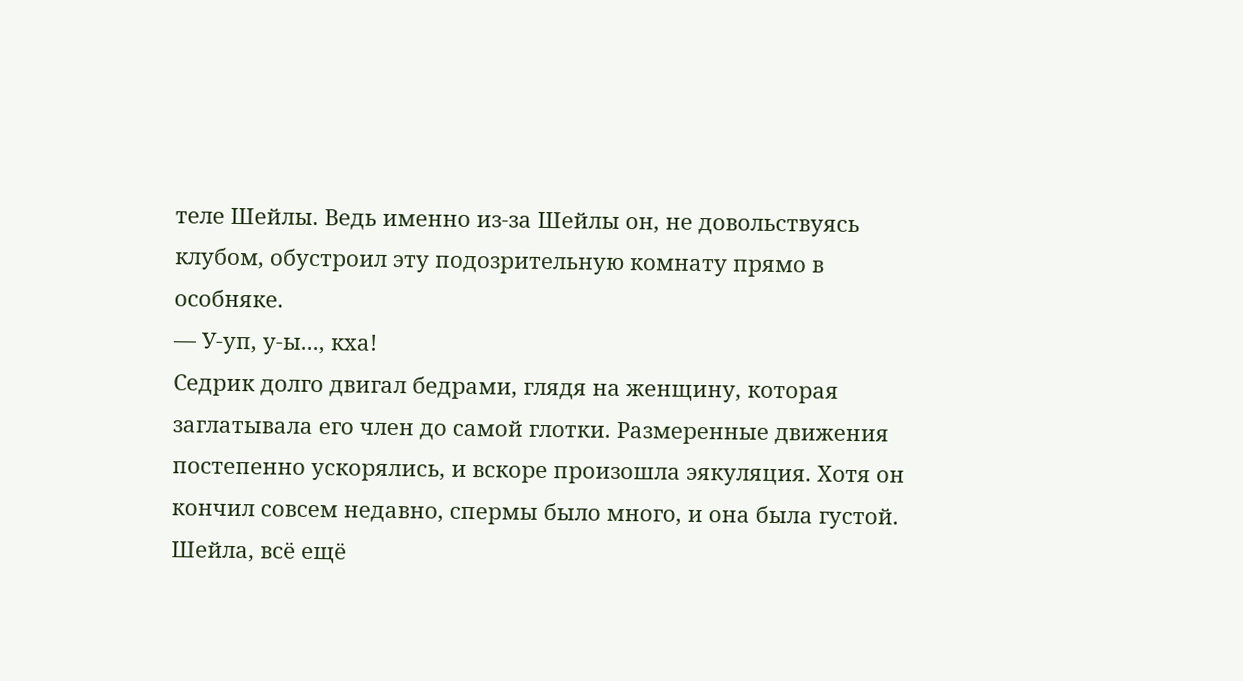теле Шейлы. Ведь именно из-за Шейлы он, не довольствуясь клубом, обустроил эту подозрительную комнату прямо в особняке.
— У-уп, у-ы..., кха!
Седрик долго двигал бедрами, глядя на женщину, которая заглатывала его член до самой глотки. Размеренные движения постепенно ускорялись, и вскоре произошла эякуляция. Хотя он кончил совсем недавно, спермы было много, и она была густой. Шейла, всё ещё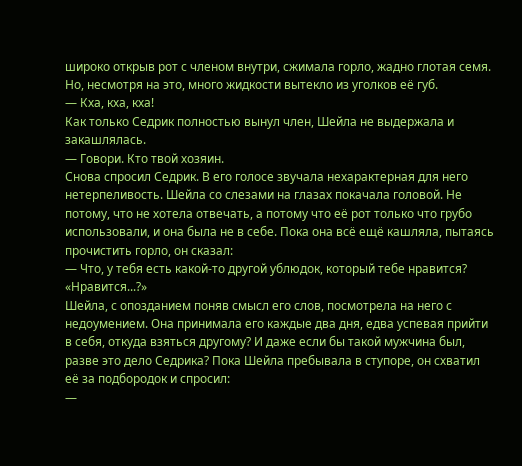широко открыв рот с членом внутри, сжимала горло, жадно глотая семя. Но, несмотря на это, много жидкости вытекло из уголков её губ.
— Кха, кха, кха!
Как только Седрик полностью вынул член, Шейла не выдержала и закашлялась.
— Говори. Кто твой хозяин.
Снова спросил Седрик. В его голосе звучала нехарактерная для него нетерпеливость. Шейла со слезами на глазах покачала головой. Не потому, что не хотела отвечать, а потому что её рот только что грубо использовали, и она была не в себе. Пока она всё ещё кашляла, пытаясь прочистить горло, он сказал:
— Что, у тебя есть какой-то другой ублюдок, который тебе нравится?
«Нравится...?»
Шейла, с опозданием поняв смысл его слов, посмотрела на него с недоумением. Она принимала его каждые два дня, едва успевая прийти в себя, откуда взяться другому? И даже если бы такой мужчина был, разве это дело Седрика? Пока Шейла пребывала в ступоре, он схватил её за подбородок и спросил:
—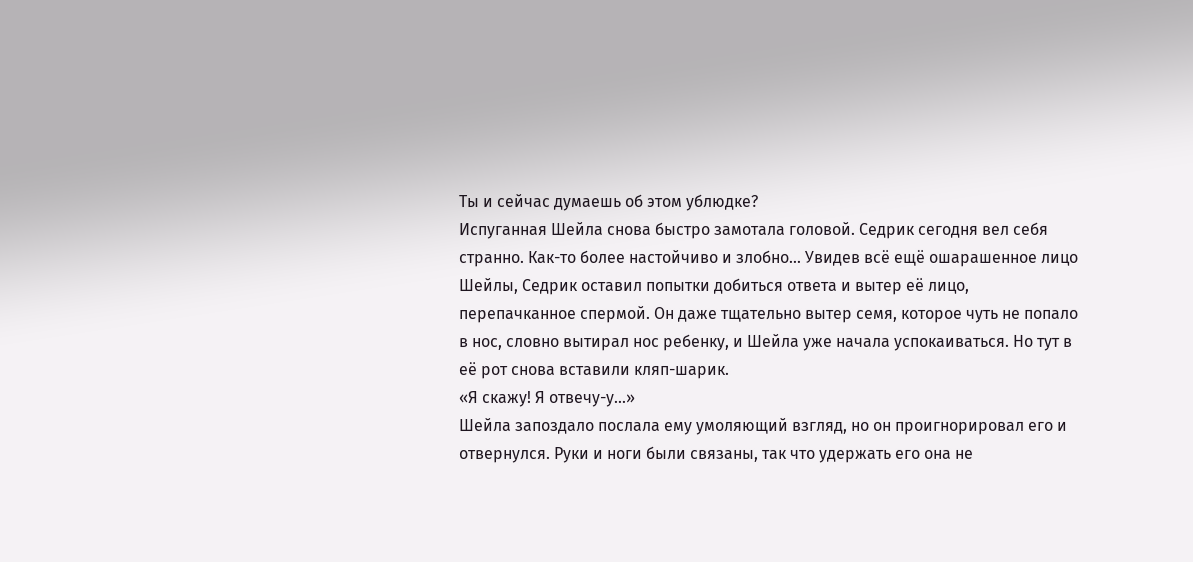Ты и сейчас думаешь об этом ублюдке?
Испуганная Шейла снова быстро замотала головой. Седрик сегодня вел себя странно. Как-то более настойчиво и злобно... Увидев всё ещё ошарашенное лицо Шейлы, Седрик оставил попытки добиться ответа и вытер её лицо, перепачканное спермой. Он даже тщательно вытер семя, которое чуть не попало в нос, словно вытирал нос ребенку, и Шейла уже начала успокаиваться. Но тут в её рот снова вставили кляп-шарик.
«Я скажу! Я отвечу-у...»
Шейла запоздало послала ему умоляющий взгляд, но он проигнорировал его и отвернулся. Руки и ноги были связаны, так что удержать его она не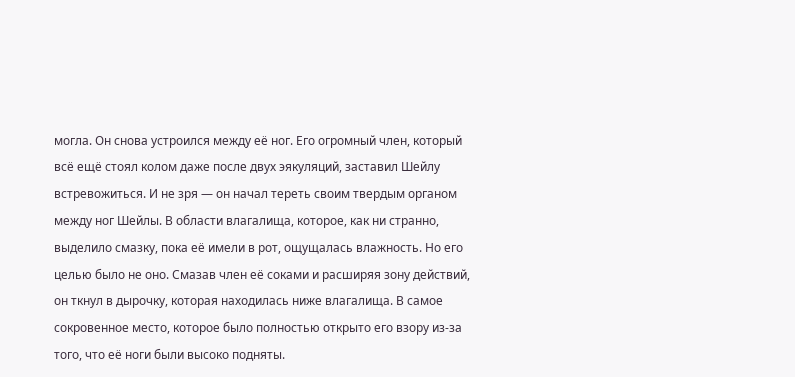могла. Он снова устроился между её ног. Его огромный член, который всё ещё стоял колом даже после двух эякуляций, заставил Шейлу встревожиться. И не зря — он начал тереть своим твердым органом между ног Шейлы. В области влагалища, которое, как ни странно, выделило смазку, пока её имели в рот, ощущалась влажность. Но его целью было не оно. Смазав член её соками и расширяя зону действий, он ткнул в дырочку, которая находилась ниже влагалища. В самое сокровенное место, которое было полностью открыто его взору из-за того, что её ноги были высоко подняты.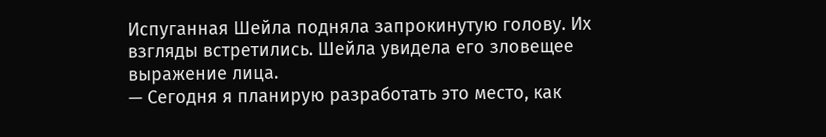Испуганная Шейла подняла запрокинутую голову. Их взгляды встретились. Шейла увидела его зловещее выражение лица.
— Сегодня я планирую разработать это место, как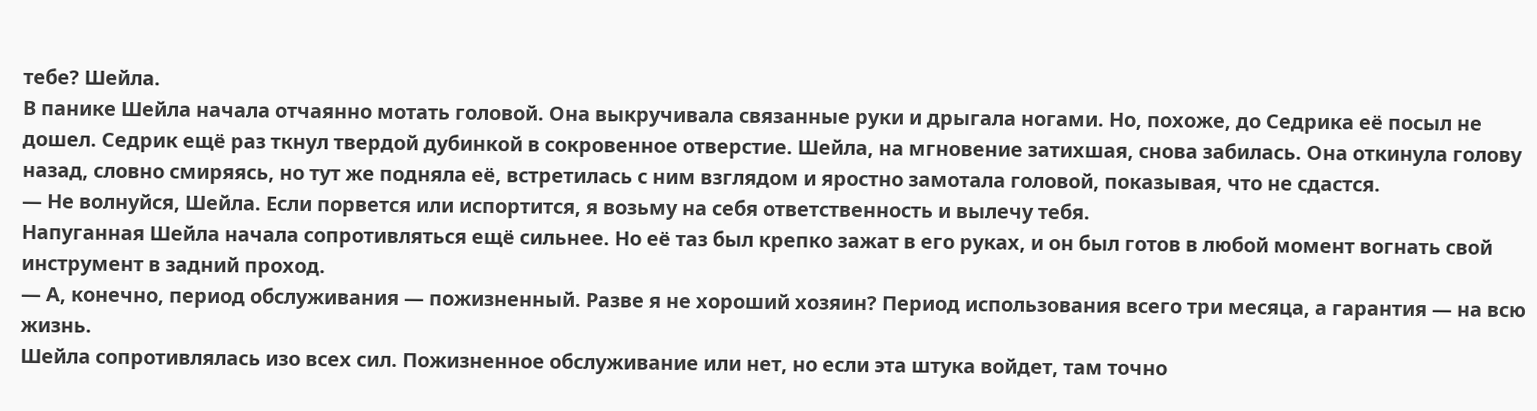тебе? Шейла.
В панике Шейла начала отчаянно мотать головой. Она выкручивала связанные руки и дрыгала ногами. Но, похоже, до Седрика её посыл не дошел. Седрик ещё раз ткнул твердой дубинкой в сокровенное отверстие. Шейла, на мгновение затихшая, снова забилась. Она откинула голову назад, словно смиряясь, но тут же подняла её, встретилась с ним взглядом и яростно замотала головой, показывая, что не сдастся.
— Не волнуйся, Шейла. Если порвется или испортится, я возьму на себя ответственность и вылечу тебя.
Напуганная Шейла начала сопротивляться ещё сильнее. Но её таз был крепко зажат в его руках, и он был готов в любой момент вогнать свой инструмент в задний проход.
— А, конечно, период обслуживания — пожизненный. Разве я не хороший хозяин? Период использования всего три месяца, а гарантия — на всю жизнь.
Шейла сопротивлялась изо всех сил. Пожизненное обслуживание или нет, но если эта штука войдет, там точно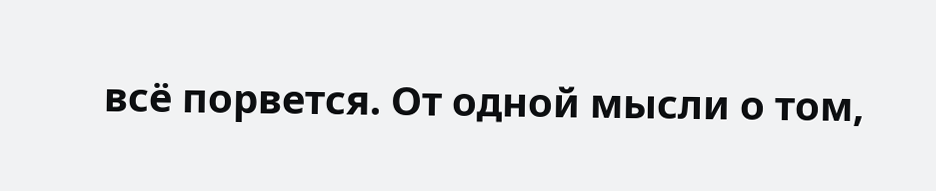всё порвется. От одной мысли о том,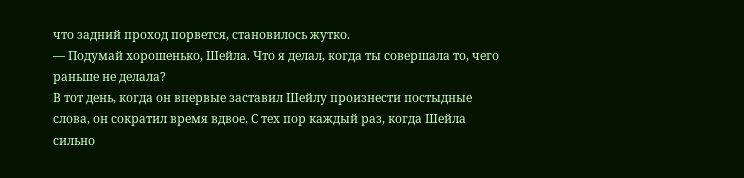что задний проход порвется, становилось жутко.
— Подумай хорошенько, Шейла. Что я делал, когда ты совершала то, чего раньше не делала?
В тот день, когда он впервые заставил Шейлу произнести постыдные слова, он сократил время вдвое. С тех пор каждый раз, когда Шейла сильно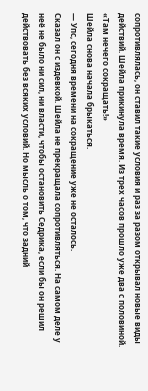сопротивлялась, он ставил такие условия и раз за разом открывал новые виды действий. Шейла прикинула время. Из трех часов прошло уже два с половиной.
«Там нечего сокращать!»
Шейла снова начала брыкаться.
— Упс, сегодня времени на сокращение уже не осталось.
Сказал он с издевкой. Шейла не прекращала сопротивляться. На самом деле у неё не было ни сил, ни власти, чтобы остановить Седрика, если бы он решил действовать без всяких условий. Но мысль о том, что задний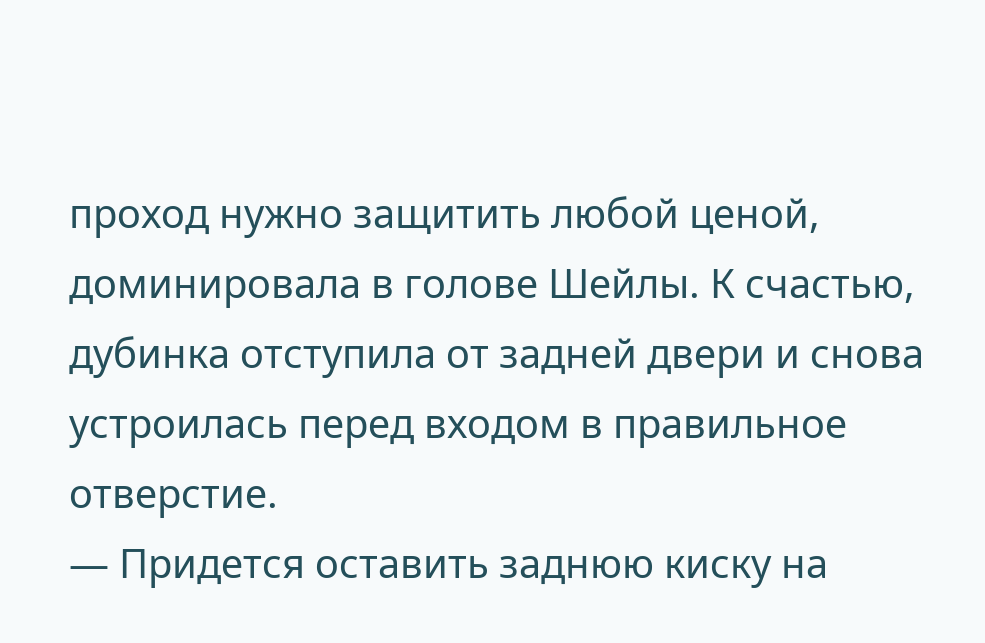проход нужно защитить любой ценой, доминировала в голове Шейлы. К счастью, дубинка отступила от задней двери и снова устроилась перед входом в правильное отверстие.
— Придется оставить заднюю киску на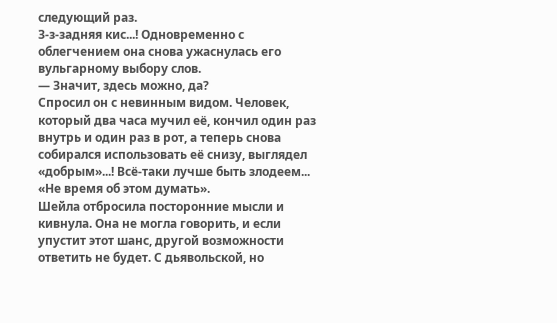следующий раз.
З-з-задняя кис...! Одновременно с облегчением она снова ужаснулась его вульгарному выбору слов.
— Значит, здесь можно, да?
Спросил он с невинным видом. Человек, который два часа мучил её, кончил один раз внутрь и один раз в рот, а теперь снова собирался использовать её снизу, выглядел «добрым»...! Всё-таки лучше быть злодеем...
«Не время об этом думать».
Шейла отбросила посторонние мысли и кивнула. Она не могла говорить, и если упустит этот шанс, другой возможности ответить не будет. С дьявольской, но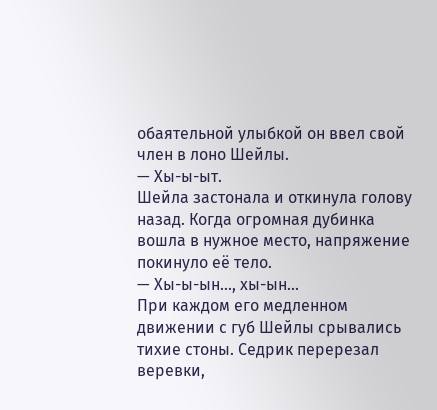обаятельной улыбкой он ввел свой член в лоно Шейлы.
— Хы-ы-ыт.
Шейла застонала и откинула голову назад. Когда огромная дубинка вошла в нужное место, напряжение покинуло её тело.
— Хы-ы-ын..., хы-ын...
При каждом его медленном движении с губ Шейлы срывались тихие стоны. Седрик перерезал веревки,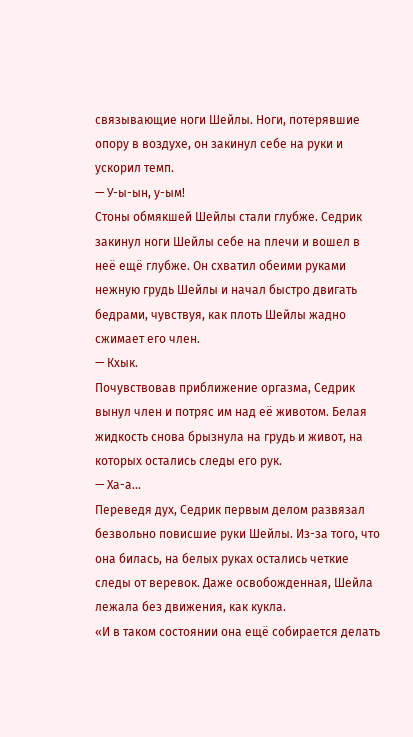связывающие ноги Шейлы. Ноги, потерявшие опору в воздухе, он закинул себе на руки и ускорил темп.
— У-ы-ын, у-ым!
Стоны обмякшей Шейлы стали глубже. Седрик закинул ноги Шейлы себе на плечи и вошел в неё ещё глубже. Он схватил обеими руками нежную грудь Шейлы и начал быстро двигать бедрами, чувствуя, как плоть Шейлы жадно сжимает его член.
— Кхык.
Почувствовав приближение оргазма, Седрик вынул член и потряс им над её животом. Белая жидкость снова брызнула на грудь и живот, на которых остались следы его рук.
— Ха-а...
Переведя дух, Седрик первым делом развязал безвольно повисшие руки Шейлы. Из-за того, что она билась, на белых руках остались четкие следы от веревок. Даже освобожденная, Шейла лежала без движения, как кукла.
«И в таком состоянии она ещё собирается делать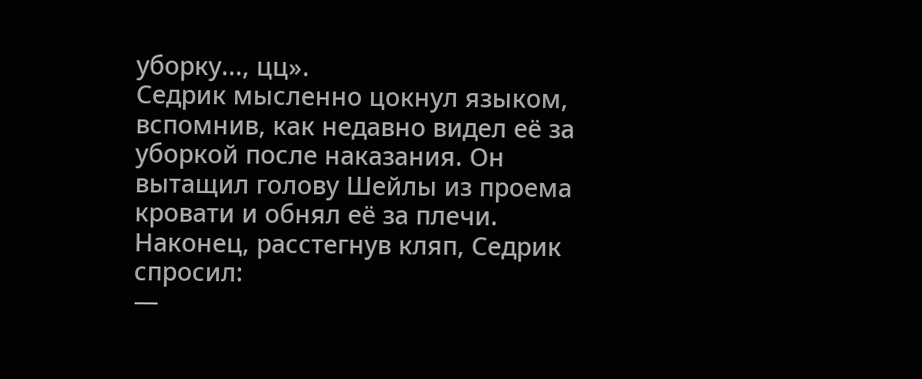уборку..., цц».
Седрик мысленно цокнул языком, вспомнив, как недавно видел её за уборкой после наказания. Он вытащил голову Шейлы из проема кровати и обнял её за плечи. Наконец, расстегнув кляп, Седрик спросил:
—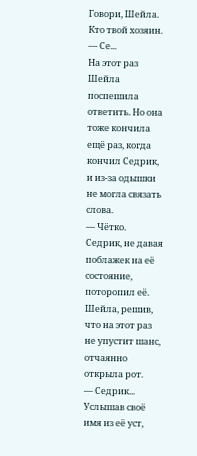Говори, Шейла. Кто твой хозяин.
— Се...
На этот раз Шейла поспешила ответить. Но она тоже кончила ещё раз, когда кончил Седрик, и из-за одышки не могла связать слова.
— Чётко.
Седрик, не давая поблажек на её состояние, поторопил её. Шейла, решив, что на этот раз не упустит шанс, отчаянно открыла рот.
— Седрик...
Услышав своё имя из её уст,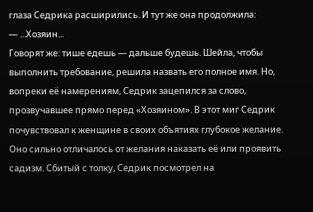глаза Седрика расширились. И тут же она продолжила:
— ...Хозяин...
Говорят же: тише едешь — дальше будешь. Шейла, чтобы выполнить требование, решила назвать его полное имя. Но, вопреки её намерениям, Седрик зацепился за слово, прозвучавшее прямо перед «Хозяином». В этот миг Седрик почувствовал к женщине в своих объятиях глубокое желание. Оно сильно отличалось от желания наказать её или проявить садизм. Сбитый с толку, Седрик посмотрел на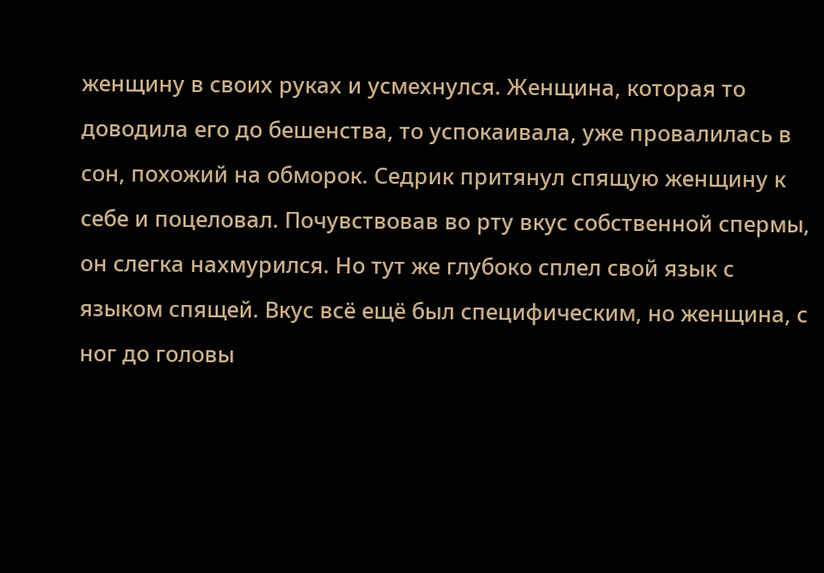женщину в своих руках и усмехнулся. Женщина, которая то доводила его до бешенства, то успокаивала, уже провалилась в сон, похожий на обморок. Седрик притянул спящую женщину к себе и поцеловал. Почувствовав во рту вкус собственной спермы, он слегка нахмурился. Но тут же глубоко сплел свой язык с языком спящей. Вкус всё ещё был специфическим, но женщина, с ног до головы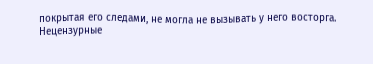покрытая его следами, не могла не вызывать у него восторга.
Нецензурные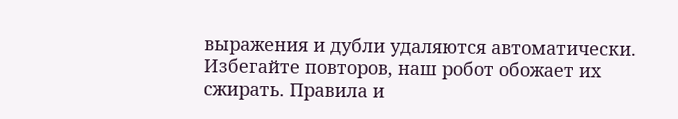выражения и дубли удаляются автоматически. Избегайте повторов, наш робот обожает их сжирать. Правила и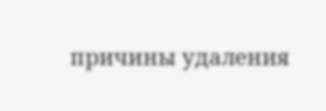причины удаления